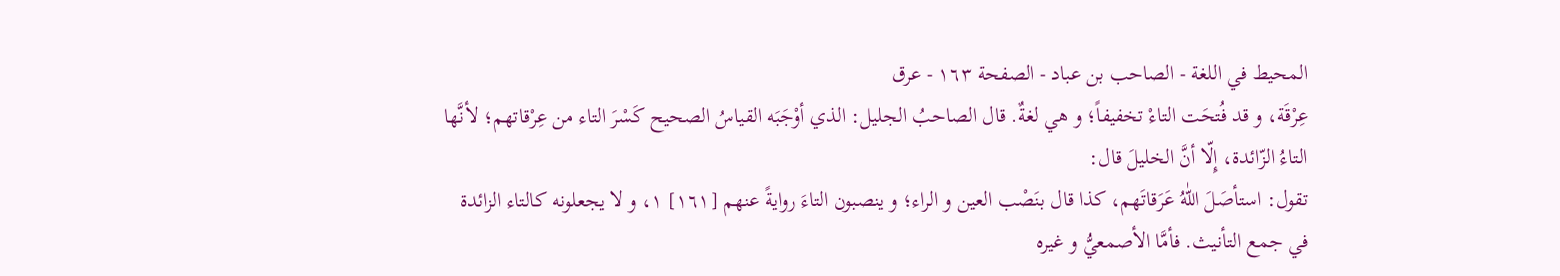المحيط في اللغة - الصاحب بن عباد - الصفحة ١٦٣ - عرق
عِرْقَة، و قد فُتحَت التاءْ تخفيفاً؛ و هي لغةٌ. قال الصاحبُ الجليل: الذي أوْجَبَه القياسُ الصحيح كَسْرَ التاء من عِرْقاتهم؛ لأنَّها التاءُ الزّائدة، إِلّا أنَّ الخليلَ قال:
تقول: استأصَلَ اللّٰهُ عَرَقاتَهم، كذا قال بنَصْب العين و الراء؛ و ينصبون التاءَ روايةً عنهم [١٦١] ١، و لا يجعلونه كالتاء الزائدة في جمع التأنيث. فأمَّا الأصمعيُّ و غيره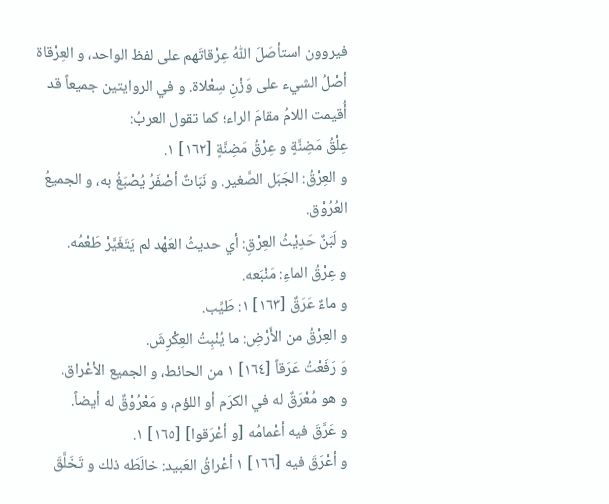فيروون استأصَلَ اللّٰهُ عِرْقاتَهم على لفظ الواحد، و العِرْقاة أصْلُ الشيء على وَزْنِ سِعْلاة. و في الروايتين جميعاً قد أُقيمت اللامُ مقامَ الراء؛ كما تقول العربُ:
عِلْقُ مَضِنَّةٍ و عِرْقُ مَضِنَّةٍ [١٦٢] ١.
و العِرْقُ: الجَبَل الصَّغير. و نَبَاتٌ أصْفَرُ يُصْبَغُ به، و الجميعُ العُرُوْق.
و لَبَنٌ حَدِيْثُ العِرْقِ: أي حديثُ العَهْد لم يَتَغَيَّرْ طَعْمُه.
و عِرْقُ الماءِ: مَنْبَعه.
و ماءٌ عَرَقٌ [١٦٣] ١: طَيِّب.
و العِرْقُ من الأَرْضِ: ما يُنْبِتُ العِكْرِشَ.
وَ رَفَعْتُ عَرَقاً [١٦٤] ١ من الحائط، و الجميع الأعْراق.
و هو مُعْرَقٌ له في الكرَم أو اللؤم، و مَعْرُوْقٌ له أيضاً.
و عَرَّقَ فيه أعْمامُه [و أعْرَقوا] [١٦٥] ١.
و أعْرَقَ فيه [١٦٦] ١ أعْراقُ العَبيد: خالَطَه ذلك و تَخَلَّقَ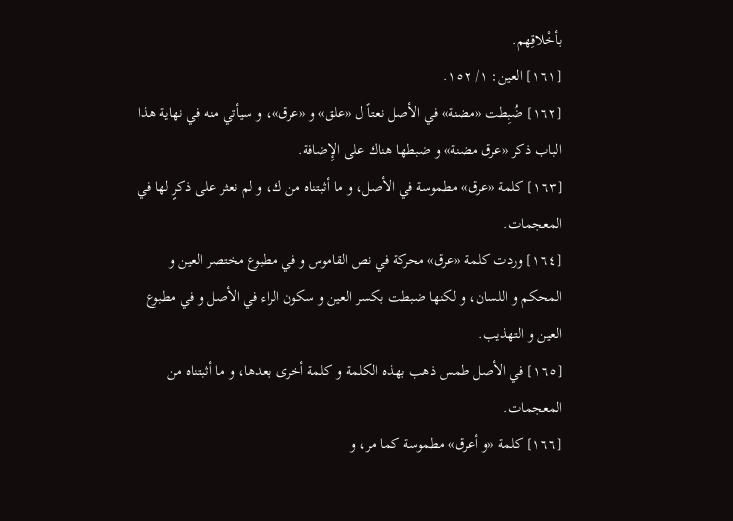بأخْلاقِهم.
[١٦١] العين: ١/ ١٥٢.
[١٦٢] ضُبِطت «مضنة» في الأصل نعتاً ل «علق» و «عرق»، و سيأتي منه في نهاية هذا الباب ذكر «عرق مضنة» و ضبطها هناك على الإِضافة.
[١٦٣] كلمة «عرق» مطموسة في الأصل، و ما أثبتناه من ك، و لم نعثر على ذكرٍ لها في المعجمات.
[١٦٤] وردت كلمة «عرق» محركة في نص القاموس و في مطبوع مختصر العين و المحكم و اللسان، و لكنها ضبطت بكسر العين و سكون الراء في الأصل و في مطبوع العين و التهذيب.
[١٦٥] في الأصل طمس ذهب بهذه الكلمة و كلمة أخرى بعدها، و ما أثبتناه من المعجمات.
[١٦٦] كلمة «و أعرق» مطموسة كما مر، و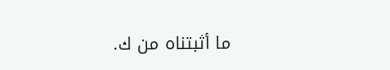ما أثبتناه من ك.